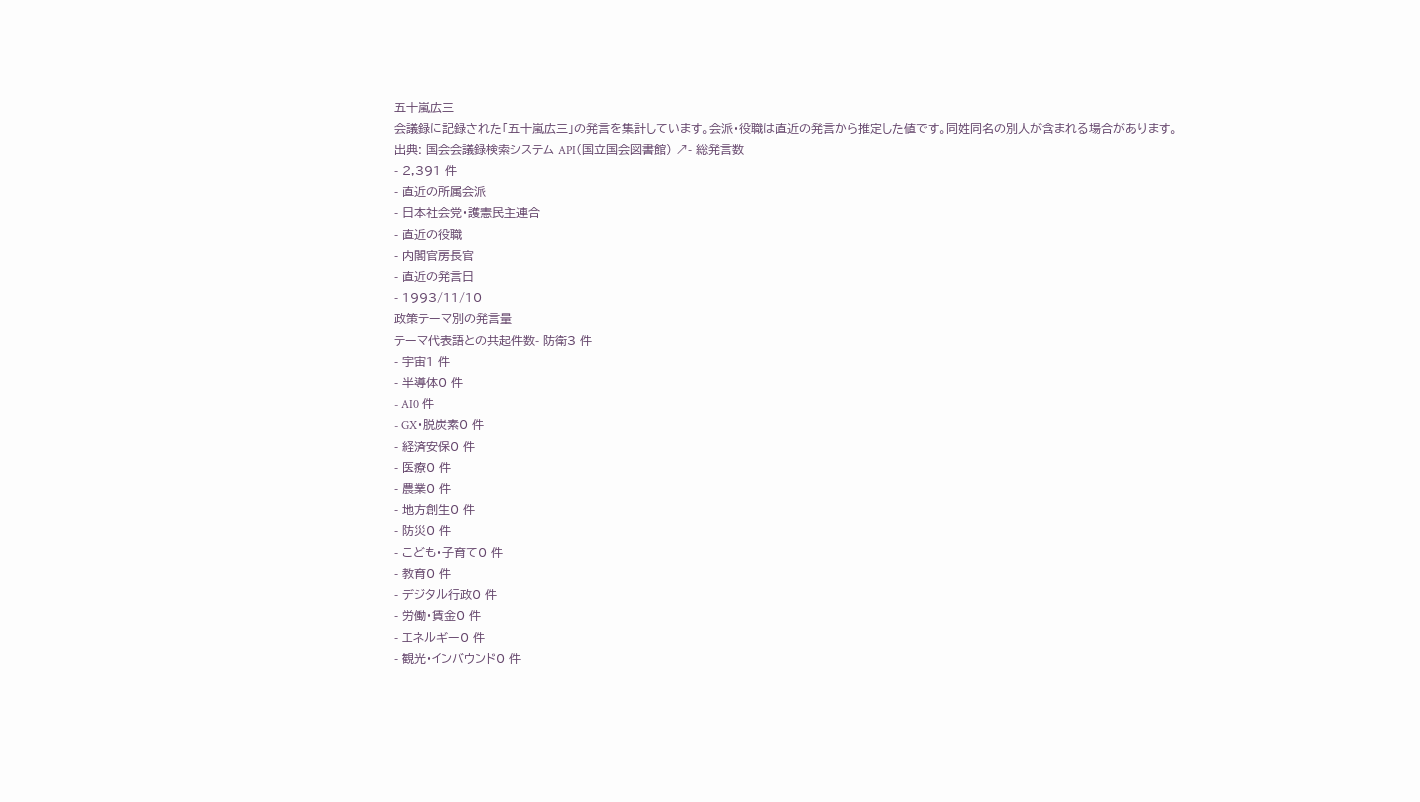五十嵐広三
会議録に記録された「五十嵐広三」の発言を集計しています。会派・役職は直近の発言から推定した値です。同姓同名の別人が含まれる場合があります。
出典: 国会会議録検索システム API(国立国会図書館) ↗- 総発言数
- 2,391 件
- 直近の所属会派
- 日本社会党・護憲民主連合
- 直近の役職
- 内閣官房長官
- 直近の発言日
- 1993/11/10
政策テーマ別の発言量
テーマ代表語との共起件数- 防衛3 件
- 宇宙1 件
- 半導体0 件
- AI0 件
- GX・脱炭素0 件
- 経済安保0 件
- 医療0 件
- 農業0 件
- 地方創生0 件
- 防災0 件
- こども・子育て0 件
- 教育0 件
- デジタル行政0 件
- 労働・賃金0 件
- エネルギー0 件
- 観光・インバウンド0 件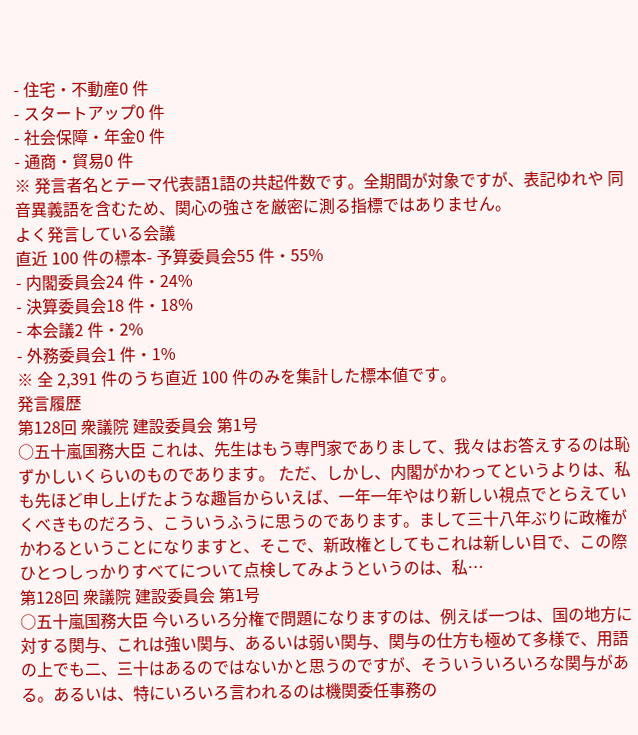- 住宅・不動産0 件
- スタートアップ0 件
- 社会保障・年金0 件
- 通商・貿易0 件
※ 発言者名とテーマ代表語1語の共起件数です。全期間が対象ですが、表記ゆれや 同音異義語を含むため、関心の強さを厳密に測る指標ではありません。
よく発言している会議
直近 100 件の標本- 予算委員会55 件・55%
- 内閣委員会24 件・24%
- 決算委員会18 件・18%
- 本会議2 件・2%
- 外務委員会1 件・1%
※ 全 2,391 件のうち直近 100 件のみを集計した標本値です。
発言履歴
第128回 衆議院 建設委員会 第1号
○五十嵐国務大臣 これは、先生はもう専門家でありまして、我々はお答えするのは恥ずかしいくらいのものであります。 ただ、しかし、内閣がかわってというよりは、私も先ほど申し上げたような趣旨からいえば、一年一年やはり新しい視点でとらえていくべきものだろう、こういうふうに思うのであります。まして三十八年ぶりに政権がかわるということになりますと、そこで、新政権としてもこれは新しい目で、この際ひとつしっかりすべてについて点検してみようというのは、私…
第128回 衆議院 建設委員会 第1号
○五十嵐国務大臣 今いろいろ分権で問題になりますのは、例えば一つは、国の地方に対する関与、これは強い関与、あるいは弱い関与、関与の仕方も極めて多様で、用語の上でも二、三十はあるのではないかと思うのですが、そういういろいろな関与がある。あるいは、特にいろいろ言われるのは機関委任事務の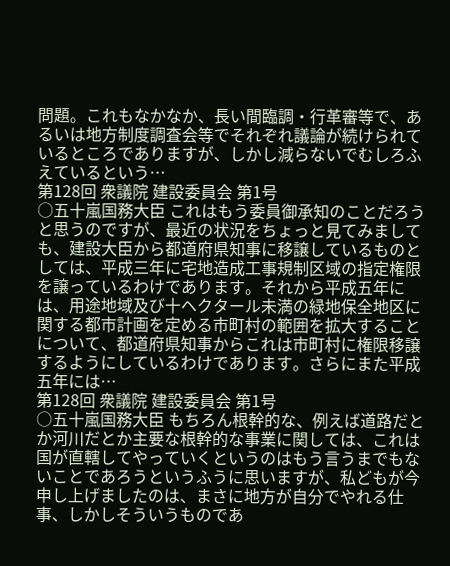問題。これもなかなか、長い間臨調・行革審等で、あるいは地方制度調査会等でそれぞれ議論が続けられているところでありますが、しかし減らないでむしろふえているという…
第128回 衆議院 建設委員会 第1号
○五十嵐国務大臣 これはもう委員御承知のことだろうと思うのですが、最近の状況をちょっと見てみましても、建設大臣から都道府県知事に移譲しているものとしては、平成三年に宅地造成工事規制区域の指定権限を譲っているわけであります。それから平成五年には、用途地域及び十ヘクタール未満の緑地保全地区に関する都市計画を定める市町村の範囲を拡大することについて、都道府県知事からこれは市町村に権限移譲するようにしているわけであります。さらにまた平成五年には…
第128回 衆議院 建設委員会 第1号
○五十嵐国務大臣 もちろん根幹的な、例えば道路だとか河川だとか主要な根幹的な事業に関しては、これは国が直轄してやっていくというのはもう言うまでもないことであろうというふうに思いますが、私どもが今申し上げましたのは、まさに地方が自分でやれる仕事、しかしそういうものであ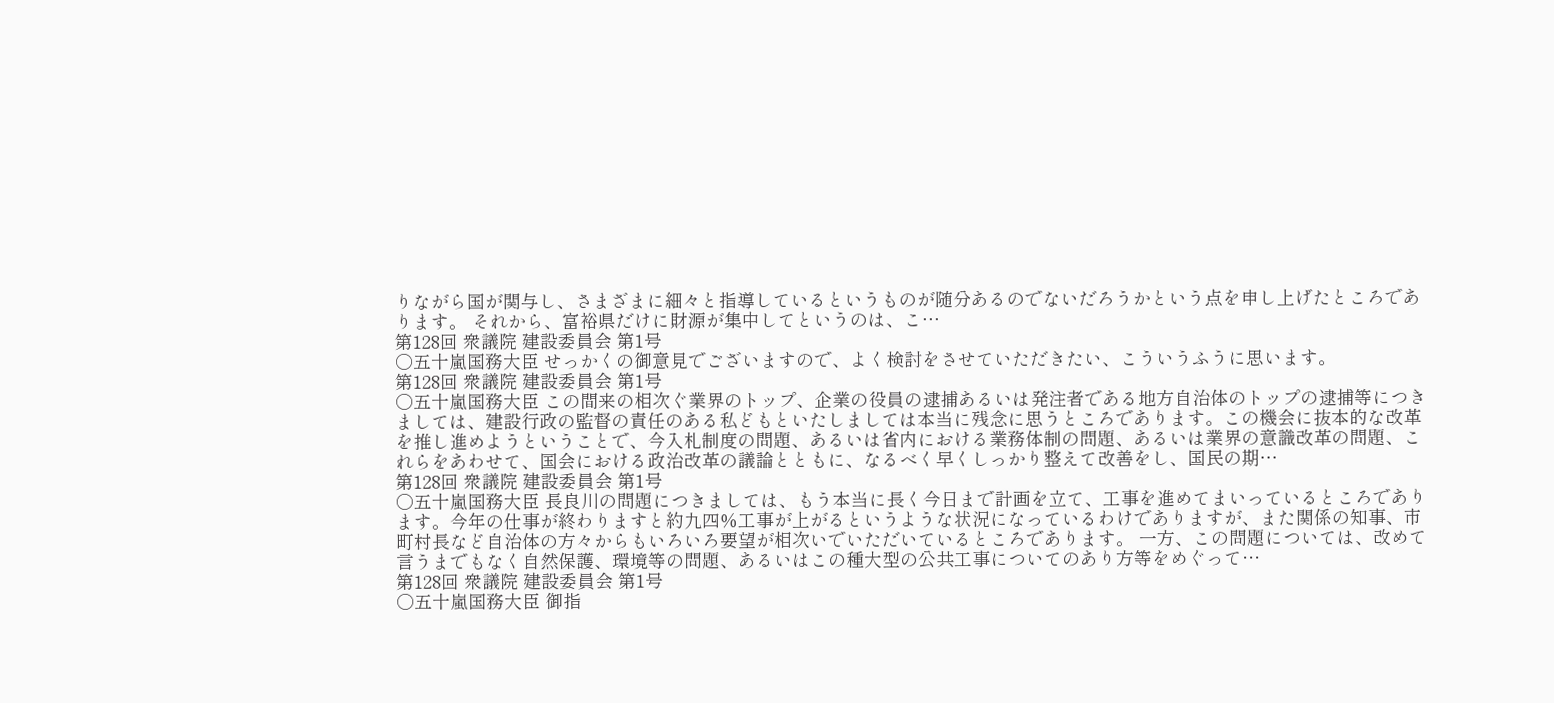りながら国が関与し、さまざまに細々と指導しているというものが随分あるのでないだろうかという点を申し上げたところであります。 それから、富裕県だけに財源が集中してというのは、こ…
第128回 衆議院 建設委員会 第1号
○五十嵐国務大臣 せっかくの御意見でございますので、よく検討をさせていただきたい、こういうふうに思います。
第128回 衆議院 建設委員会 第1号
○五十嵐国務大臣 この間来の相次ぐ業界のトップ、企業の役員の逮捕あるいは発注者である地方自治体のトップの逮捕等につきましては、建設行政の監督の責任のある私どもといたしましては本当に残念に思うところであります。この機会に抜本的な改革を推し進めようということで、今入札制度の問題、あるいは省内における業務体制の問題、あるいは業界の意識改革の問題、これらをあわせて、国会における政治改革の議論とともに、なるべく早くしっかり整えて改善をし、国民の期…
第128回 衆議院 建設委員会 第1号
○五十嵐国務大臣 長良川の問題につきましては、もう本当に長く今日まで計画を立て、工事を進めてまいっているところであります。今年の仕事が終わりますと約九四%工事が上がるというような状況になっているわけでありますが、また関係の知事、市町村長など自治体の方々からもいろいろ要望が相次いでいただいているところであります。 一方、この問題については、改めて言うまでもなく自然保護、環境等の問題、あるいはこの種大型の公共工事についてのあり方等をめぐって…
第128回 衆議院 建設委員会 第1号
○五十嵐国務大臣 御指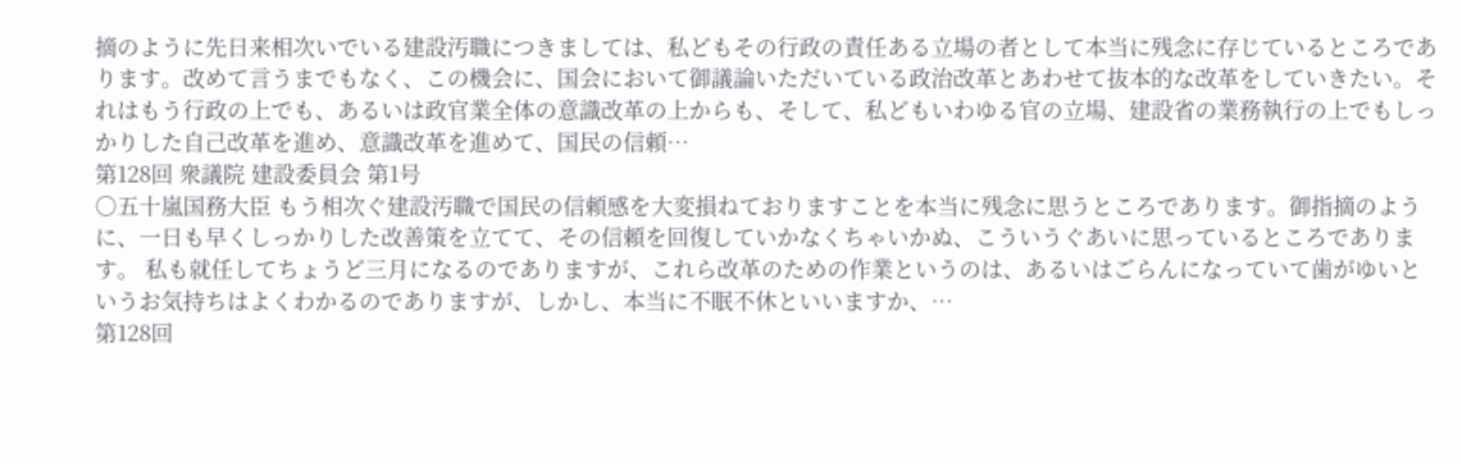摘のように先日来相次いでいる建設汚職につきましては、私どもその行政の責任ある立場の者として本当に残念に存じているところであります。改めて言うまでもなく、この機会に、国会において御議論いただいている政治改革とあわせて抜本的な改革をしていきたい。それはもう行政の上でも、あるいは政官業全体の意識改革の上からも、そして、私どもいわゆる官の立場、建設省の業務執行の上でもしっかりした自己改革を進め、意識改革を進めて、国民の信頼…
第128回 衆議院 建設委員会 第1号
○五十嵐国務大臣 もう相次ぐ建設汚職で国民の信頼感を大変損ねておりますことを本当に残念に思うところであります。御指摘のように、一日も早くしっかりした改善策を立てて、その信頼を回復していかなくちゃいかぬ、こういうぐあいに思っているところであります。 私も就任してちょうど三月になるのでありますが、これら改革のための作業というのは、あるいはごらんになっていて歯がゆいというお気持ちはよくわかるのでありますが、しかし、本当に不眠不休といいますか、…
第128回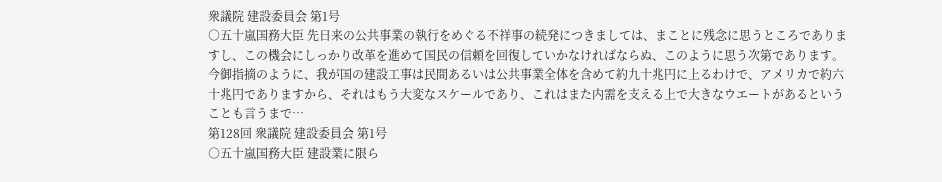衆議院 建設委員会 第1号
○五十嵐国務大臣 先日来の公共事業の執行をめぐる不祥事の続発につきましては、まことに残念に思うところでありますし、この機会にしっかり改革を進めて国民の信頼を回復していかなければならぬ、このように思う次第であります。今御指摘のように、我が国の建設工事は民間あるいは公共事業全体を含めて約九十兆円に上るわけで、アメリカで約六十兆円でありますから、それはもう大変なスケールであり、これはまた内需を支える上で大きなウエートがあるということも言うまで…
第128回 衆議院 建設委員会 第1号
○五十嵐国務大臣 建設業に限ら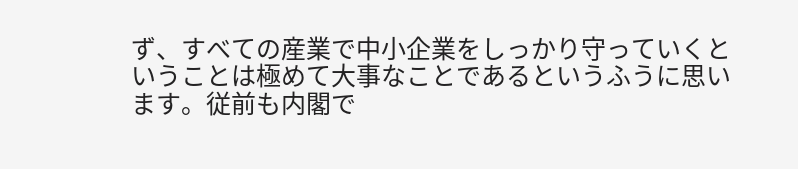ず、すべての産業で中小企業をしっかり守っていくということは極めて大事なことであるというふうに思います。従前も内閣で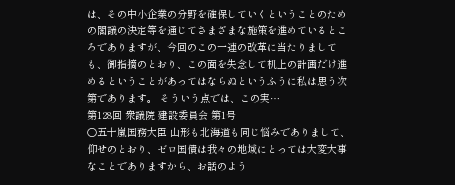は、その中小企業の分野を確保していくということのための閣議の決定等を通じてさまざまな施策を進めているところでありますが、今回のこの一連の改革に当たりましても、御指摘のとおり、この面を失念して机上の計画だけ進めるということがあってはならぬというふうに私は思う次第であります。 そういう点では、この実…
第128回 衆議院 建設委員会 第1号
○五十嵐国務大臣 山形も北海道も同じ悩みでありまして、仰せのとおり、ゼロ国債は我々の地域にとっては大変大事なことでありますから、お話のよう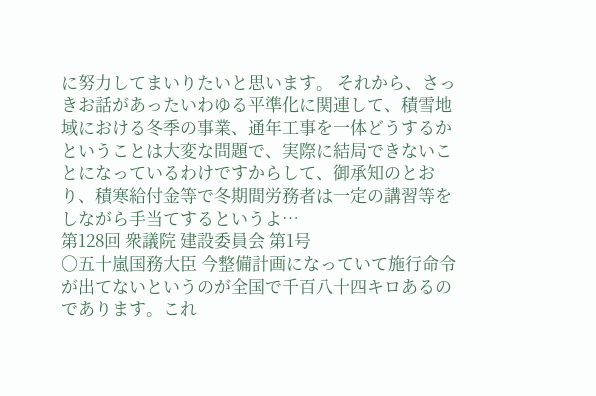に努力してまいりたいと思います。 それから、さっきお話があったいわゆる平準化に関連して、積雪地域における冬季の事業、通年工事を一体どうするかということは大変な問題で、実際に結局できないことになっているわけですからして、御承知のとおり、積寒給付金等で冬期間労務者は一定の講習等をしながら手当てするというよ…
第128回 衆議院 建設委員会 第1号
○五十嵐国務大臣 今整備計画になっていて施行命令が出てないというのが全国で千百八十四キロあるのであります。これ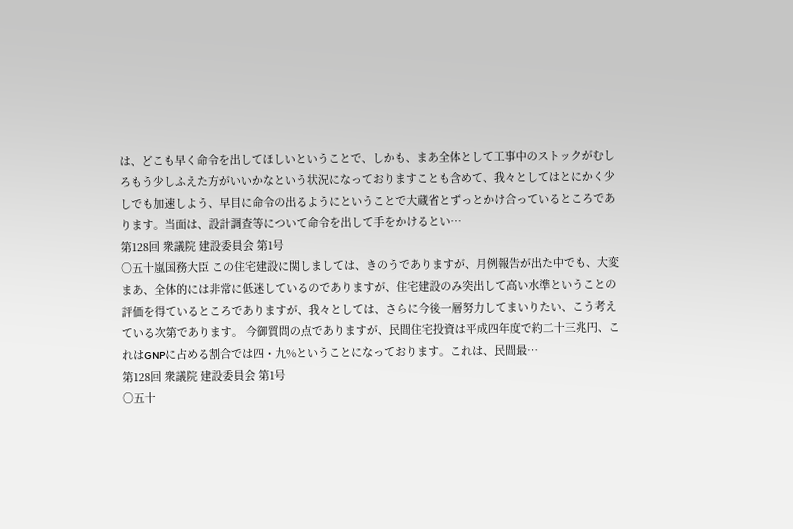は、どこも早く命令を出してほしいということで、しかも、まあ全体として工事中のストックがむしろもう少しふえた方がいいかなという状況になっておりますことも含めて、我々としてはとにかく少しでも加速しよう、早目に命令の出るようにということで大蔵省とずっとかけ合っているところであります。当面は、設計調査等について命令を出して手をかけるとい…
第128回 衆議院 建設委員会 第1号
○五十嵐国務大臣 この住宅建設に関しましては、きのうでありますが、月例報告が出た中でも、大変まあ、全体的には非常に低迷しているのでありますが、住宅建設のみ突出して高い水準ということの評価を得ているところでありますが、我々としては、さらに今後一層努力してまいりたい、こう考えている次第であります。 今御質問の点でありますが、民間住宅投資は平成四年度で約二十三兆円、これはGNPに占める割合では四・九%ということになっております。これは、民間最…
第128回 衆議院 建設委員会 第1号
○五十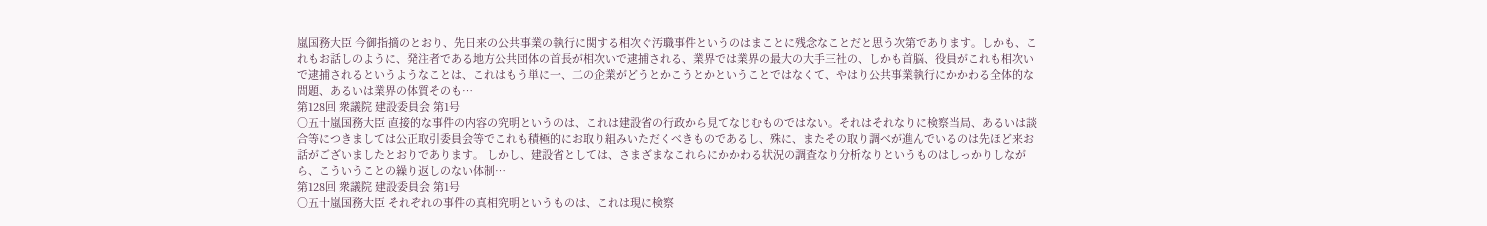嵐国務大臣 今御指摘のとおり、先日来の公共事業の執行に関する相次ぐ汚職事件というのはまことに残念なことだと思う次第であります。しかも、これもお話しのように、発注者である地方公共団体の首長が相次いで逮捕される、業界では業界の最大の大手三社の、しかも首脳、役員がこれも相次いで逮捕されるというようなことは、これはもう単に一、二の企業がどうとかこうとかということではなくて、やはり公共事業執行にかかわる全体的な問題、あるいは業界の体質そのも…
第128回 衆議院 建設委員会 第1号
○五十嵐国務大臣 直接的な事件の内容の究明というのは、これは建設省の行政から見てなじむものではない。それはそれなりに検察当局、あるいは談合等につきましては公正取引委員会等でこれも積極的にお取り組みいただくべきものであるし、殊に、またその取り調べが進んでいるのは先ほど来お話がございましたとおりであります。 しかし、建設省としては、さまざまなこれらにかかわる状況の調査なり分析なりというものはしっかりしながら、こういうことの繰り返しのない体制…
第128回 衆議院 建設委員会 第1号
○五十嵐国務大臣 それぞれの事件の真相究明というものは、これは現に検察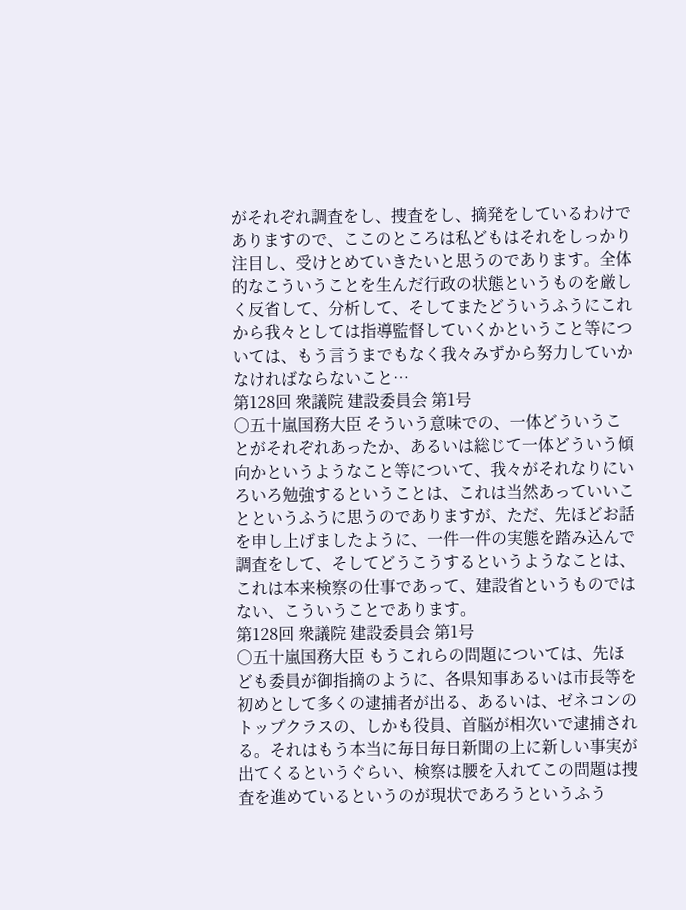がそれぞれ調査をし、捜査をし、摘発をしているわけでありますので、ここのところは私どもはそれをしっかり注目し、受けとめていきたいと思うのであります。全体的なこういうことを生んだ行政の状態というものを厳しく反省して、分析して、そしてまたどういうふうにこれから我々としては指導監督していくかということ等については、もう言うまでもなく我々みずから努力していかなければならないこと…
第128回 衆議院 建設委員会 第1号
○五十嵐国務大臣 そういう意味での、一体どういうことがそれぞれあったか、あるいは総じて一体どういう傾向かというようなこと等について、我々がそれなりにいろいろ勉強するということは、これは当然あっていいことというふうに思うのでありますが、ただ、先ほどお話を申し上げましたように、一件一件の実態を踏み込んで調査をして、そしてどうこうするというようなことは、これは本来検察の仕事であって、建設省というものではない、こういうことであります。
第128回 衆議院 建設委員会 第1号
○五十嵐国務大臣 もうこれらの問題については、先ほども委員が御指摘のように、各県知事あるいは市長等を初めとして多くの逮捕者が出る、あるいは、ゼネコンのトップクラスの、しかも役員、首脳が相次いで逮捕される。それはもう本当に毎日毎日新聞の上に新しい事実が出てくるというぐらい、検察は腰を入れてこの問題は捜査を進めているというのが現状であろうというふう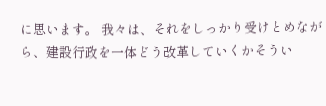に思います。 我々は、それをしっかり受けとめながら、建設行政を一体どう改革していくかそうい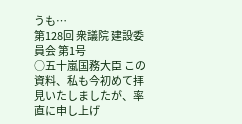うも…
第128回 衆議院 建設委員会 第1号
○五十嵐国務大臣 この資料、私も今初めて拝見いたしましたが、率直に申し上げ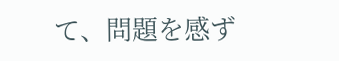て、問題を感ず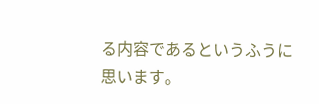る内容であるというふうに思います。